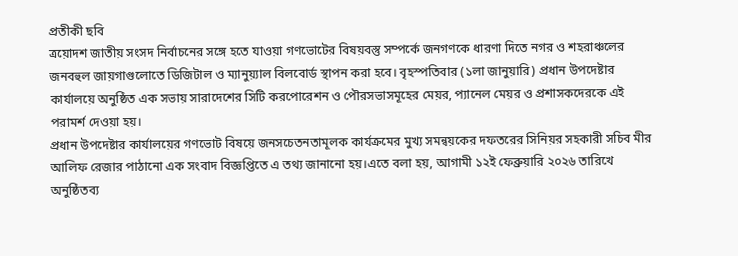প্রতীকী ছবি
ত্রয়োদশ জাতীয় সংসদ নির্বাচনের সঙ্গে হতে যাওয়া গণভোটের বিষয়বস্তু সম্পর্কে জনগণকে ধারণা দিতে নগর ও শহরাঞ্চলের জনবহুল জায়গাগুলোতে ডিজিটাল ও ম্যানুয়্যাল বিলবোর্ড স্থাপন করা হবে। বৃহস্পতিবার (১লা জানুয়ারি) প্রধান উপদেষ্টার কার্যালয়ে অনুষ্ঠিত এক সভায় সারাদেশের সিটি করপোরেশন ও পৌরসভাসমূহের মেয়র, প্যানেল মেয়র ও প্রশাসকদেরকে এই পরামর্শ দেওয়া হয়।
প্রধান উপদেষ্টার কার্যালয়ের গণভোট বিষয়ে জনসচেতনতামূলক কার্যক্রমের মুখ্য সমন্বয়কের দফতরের সিনিয়র সহকারী সচিব মীর আলিফ রেজার পাঠানো এক সংবাদ বিজ্ঞপ্তিতে এ তথ্য জানানো হয়।এতে বলা হয়, আগামী ১২ই ফেব্রুয়ারি ২০২৬ তারিখে অনুষ্ঠিতব্য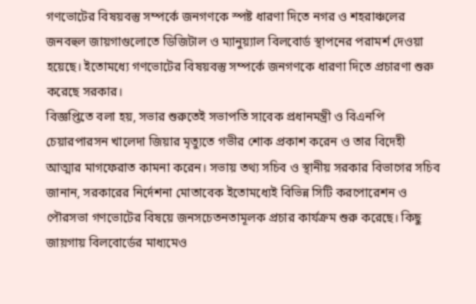গণভোটের বিষয়বস্তু সম্পর্কে জনগণকে স্পষ্ট ধারণা দিতে নগর ও শহরাঞ্চলের জনবহুল জায়গাগুলোতে ডিজিটাল ও ম্যানুয়্যাল বিলবোর্ড স্থাপনের পরামর্শ দেওয়া হয়েছে। ইতোমধ্যে গণভোটের বিষয়বস্তু সম্পর্কে জনগণকে ধারণা দিতে প্রচারণা শুরু করেছে সরকার।
বিজ্ঞপ্তিতে বলা হয়, সভার শুরুতেই সভাপতি সাবেক প্রধানমন্ত্রী ও বিএনপি চেয়ারপারসন খালেদা জিয়ার মৃত্যুতে গভীর শোক প্রকাশ করেন ও তার বিদেহী আত্মার মাগফেরাত কামনা করেন। সভায় তথ্য সচিব ও স্থানীয় সরকার বিভাগের সচিব জানান, সরকারের নির্দেশনা মোতাবেক ইতোমধ্যেই বিভিন্ন সিটি করপোরেশন ও পৌরসভা গণভোটের বিষয়ে জনসচেতনতামূলক প্রচার কার্যক্রম শুরু করেছে। কিছু জায়গায় বিলবোর্ডের মাধ্যমেও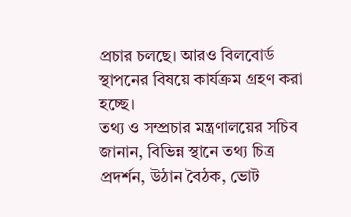প্রচার চলছে। আরও বিলবোর্ড স্থাপনের বিষয়ে কার্যক্রম গ্রহণ করা হচ্ছে।
তথ্য ও সম্প্রচার মন্ত্রণালয়ের সচিব জানান, বিভিন্ন স্থানে তথ্য চিত্র প্রদর্শন, উঠান বৈঠক, ভোট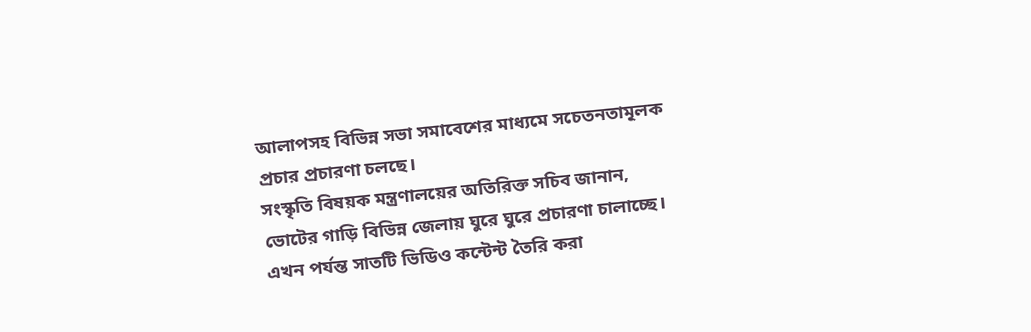আলাপসহ বিভিন্ন সভা সমাবেশের মাধ্যমে সচেতনতামূলক প্রচার প্রচারণা চলছে।
সংস্কৃতি বিষয়ক মন্ত্রণালয়ের অতিরিক্ত সচিব জানান, ভোটের গাড়ি বিভিন্ন জেলায় ঘুরে ঘুরে প্রচারণা চালাচ্ছে। এখন পর্যন্ত সাতটি ভিডিও কন্টেন্ট তৈরি করা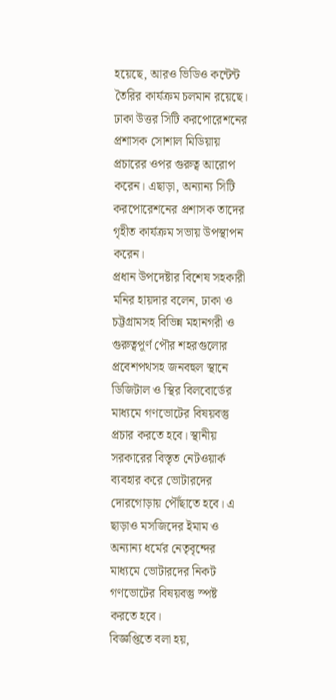হয়েছে, আরও ভিডিও কন্টেন্ট তৈরির কার্যক্রম চলমান রয়েছে। ঢাকা উত্তর সিটি করপোরেশনের প্রশাসক সোশাল মিডিয়ায় প্রচারের ওপর গুরুত্ব আরোপ করেন। এছাড়া, অন্যান্য সিটি করপোরেশনের প্রশাসক তাদের গৃহীত কার্যক্রম সভায় উপস্থাপন করেন।
প্রধান উপদেষ্টার বিশেষ সহকারী মনির হায়দার বলেন, ঢাকা ও চট্টগ্রামসহ বিভিন্ন মহানগরী ও গুরুত্বপূর্ণ পৌর শহরগুলোর প্রবেশপথসহ জনবহুল স্থানে ডিজিটাল ও স্থির বিলবোর্ডের মাধ্যমে গণভোটের বিষয়বস্তু প্রচার করতে হবে। স্থানীয় সরকারের বিস্তৃত নেটওয়ার্ক ব্যবহার করে ভোটারদের দোরগোড়ায় পৌঁছাতে হবে। এ ছাড়াও মসজিদের ইমাম ও অন্যান্য ধর্মের নেতৃবৃন্দের মাধ্যমে ভোটারদের নিকট গণভোটের বিষয়বস্তু স্পষ্ট করতে হবে।
বিজ্ঞপ্তিতে বলা হয়,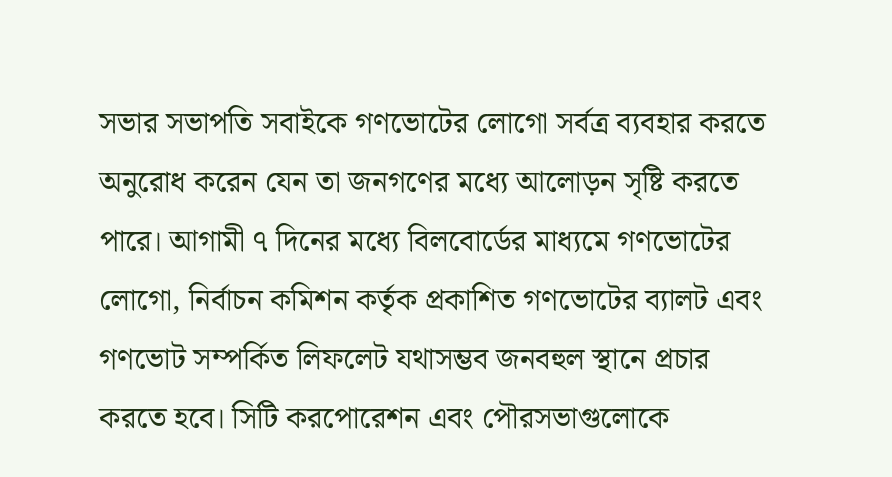সভার সভাপতি সবাইকে গণভোটের লোগো সর্বত্র ব্যবহার করতে অনুরোধ করেন যেন তা জনগণের মধ্যে আলোড়ন সৃষ্টি করতে পারে। আগামী ৭ দিনের মধ্যে বিলবোর্ডের মাধ্যমে গণভোটের লোগো, নির্বাচন কমিশন কর্তৃক প্রকাশিত গণভোটের ব্যালট এবং গণভোট সম্পর্কিত লিফলেট যথাসম্ভব জনবহুল স্থানে প্রচার করতে হবে। সিটি করপোরেশন এবং পৌরসভাগুলোকে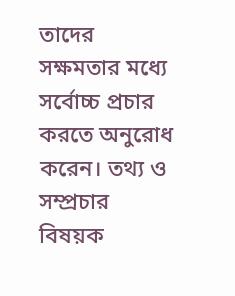তাদের সক্ষমতার মধ্যে সর্বোচ্চ প্রচার করতে অনুরোধ করেন। তথ্য ও সম্প্রচার বিষয়ক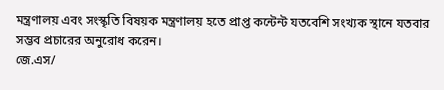মন্ত্রণালয় এবং সংস্কৃতি বিষয়ক মন্ত্রণালয় হতে প্রাপ্ত কন্টেন্ট যতবেশি সংখ্যক স্থানে যতবার সম্ভব প্রচারের অনুরোধ করেন।
জে.এস/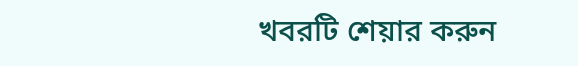খবরটি শেয়ার করুন